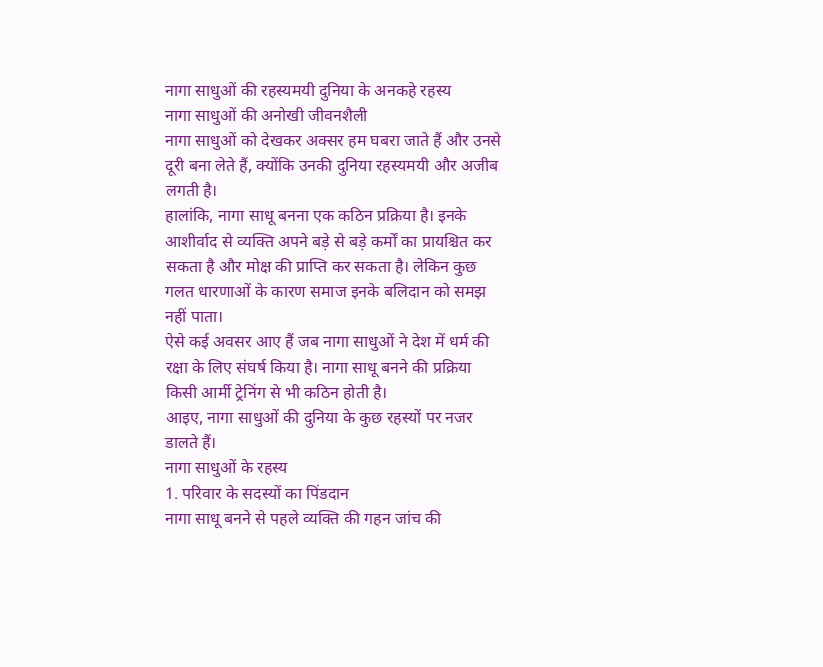नागा साधुओं की रहस्यमयी दुनिया के अनकहे रहस्य
नागा साधुओं की अनोखी जीवनशैली
नागा साधुओं को देखकर अक्सर हम घबरा जाते हैं और उनसे दूरी बना लेते हैं, क्योंकि उनकी दुनिया रहस्यमयी और अजीब लगती है।
हालांकि, नागा साधू बनना एक कठिन प्रक्रिया है। इनके आशीर्वाद से व्यक्ति अपने बड़े से बड़े कर्मों का प्रायश्चित कर सकता है और मोक्ष की प्राप्ति कर सकता है। लेकिन कुछ गलत धारणाओं के कारण समाज इनके बलिदान को समझ नहीं पाता।
ऐसे कई अवसर आए हैं जब नागा साधुओं ने देश में धर्म की रक्षा के लिए संघर्ष किया है। नागा साधू बनने की प्रक्रिया किसी आर्मी ट्रेनिंग से भी कठिन होती है।
आइए, नागा साधुओं की दुनिया के कुछ रहस्यों पर नजर डालते हैं।
नागा साधुओं के रहस्य
1. परिवार के सदस्यों का पिंडदान
नागा साधू बनने से पहले व्यक्ति की गहन जांच की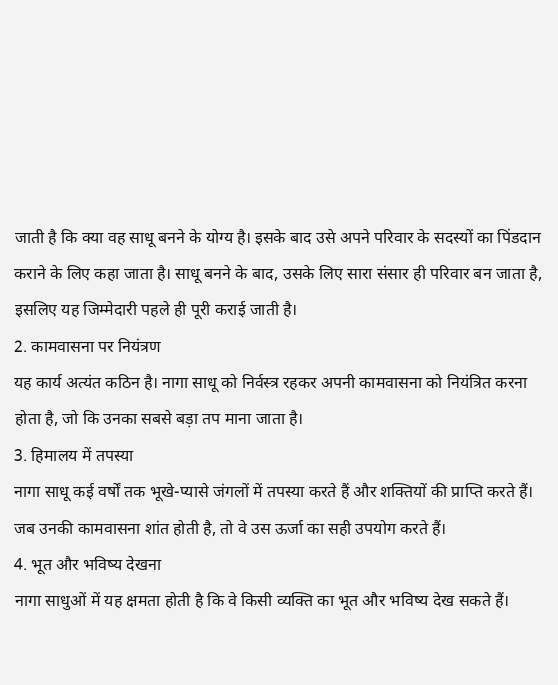जाती है कि क्या वह साधू बनने के योग्य है। इसके बाद उसे अपने परिवार के सदस्यों का पिंडदान कराने के लिए कहा जाता है। साधू बनने के बाद, उसके लिए सारा संसार ही परिवार बन जाता है, इसलिए यह जिम्मेदारी पहले ही पूरी कराई जाती है।
2. कामवासना पर नियंत्रण
यह कार्य अत्यंत कठिन है। नागा साधू को निर्वस्त्र रहकर अपनी कामवासना को नियंत्रित करना होता है, जो कि उनका सबसे बड़ा तप माना जाता है।
3. हिमालय में तपस्या
नागा साधू कई वर्षों तक भूखे-प्यासे जंगलों में तपस्या करते हैं और शक्तियों की प्राप्ति करते हैं। जब उनकी कामवासना शांत होती है, तो वे उस ऊर्जा का सही उपयोग करते हैं।
4. भूत और भविष्य देखना
नागा साधुओं में यह क्षमता होती है कि वे किसी व्यक्ति का भूत और भविष्य देख सकते हैं।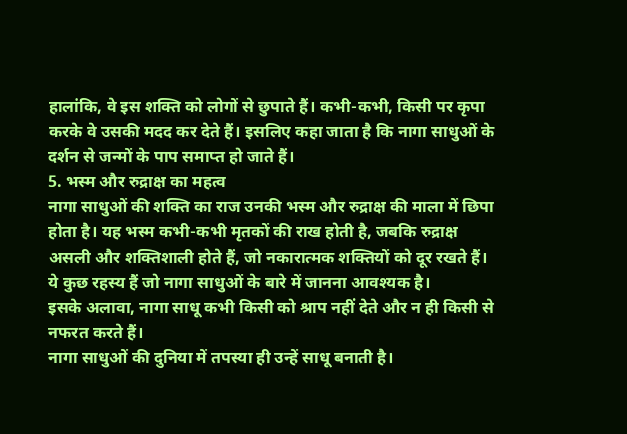हालांकि, वे इस शक्ति को लोगों से छुपाते हैं। कभी-कभी, किसी पर कृपा करके वे उसकी मदद कर देते हैं। इसलिए कहा जाता है कि नागा साधुओं के दर्शन से जन्मों के पाप समाप्त हो जाते हैं।
5. भस्म और रुद्राक्ष का महत्व
नागा साधुओं की शक्ति का राज उनकी भस्म और रुद्राक्ष की माला में छिपा होता है। यह भस्म कभी-कभी मृतकों की राख होती है, जबकि रुद्राक्ष असली और शक्तिशाली होते हैं, जो नकारात्मक शक्तियों को दूर रखते हैं।
ये कुछ रहस्य हैं जो नागा साधुओं के बारे में जानना आवश्यक है।
इसके अलावा, नागा साधू कभी किसी को श्राप नहीं देते और न ही किसी से नफरत करते हैं।
नागा साधुओं की दुनिया में तपस्या ही उन्हें साधू बनाती है।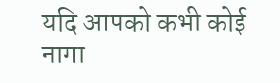यदि आपको कभी कोई नागा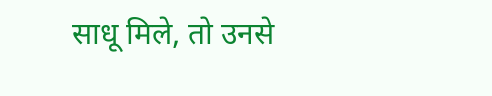साधू मिले, तो उनसे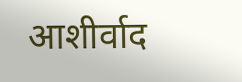आशीर्वाद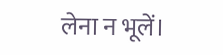लेना न भूलें।